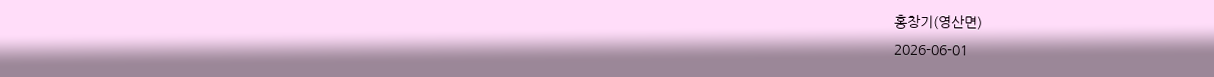홍창기(영산면)
2026-06-01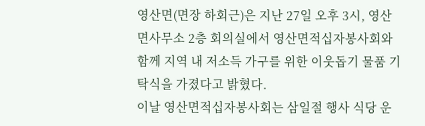영산면(면장 하회근)은 지난 27일 오후 3시, 영산면사무소 2층 회의실에서 영산면적십자봉사회와 함께 지역 내 저소득 가구를 위한 이웃돕기 물품 기탁식을 가졌다고 밝혔다.
이날 영산면적십자봉사회는 삼일절 행사 식당 운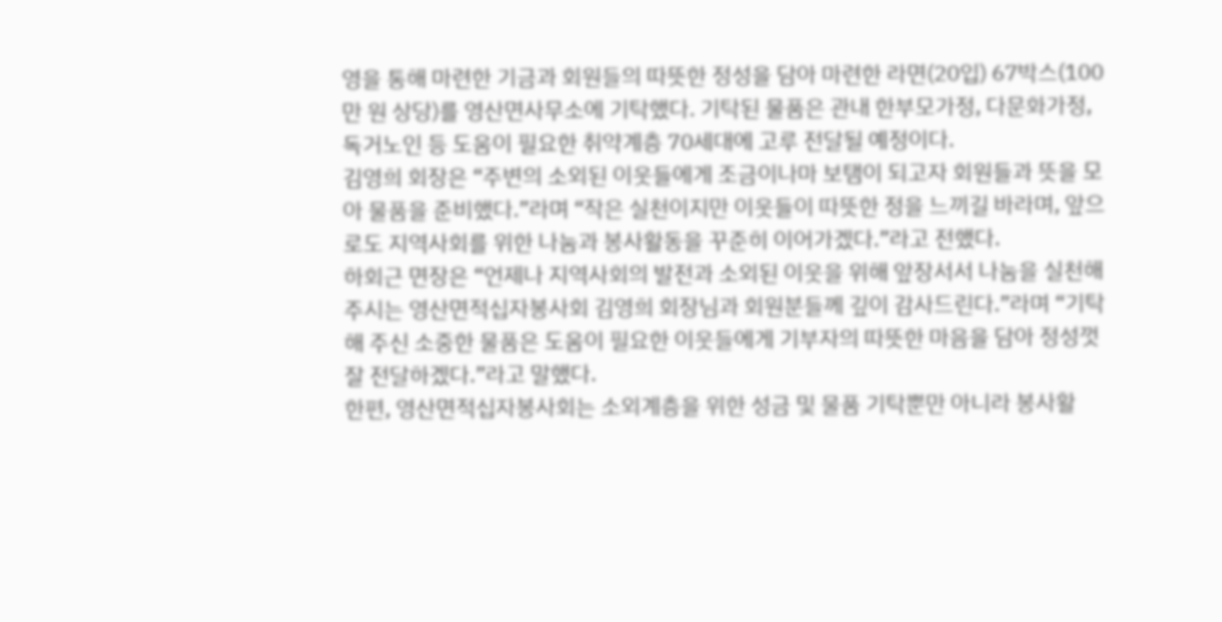영을 통해 마련한 기금과 회원들의 따뜻한 정성을 담아 마련한 라면(20입) 67박스(100만 원 상당)를 영산면사무소에 기탁했다. 기탁된 물품은 관내 한부모가정, 다문화가정, 독거노인 등 도움이 필요한 취약계층 70세대에 고루 전달될 예정이다.
김영희 회장은 “주변의 소외된 이웃들에게 조금이나마 보탬이 되고자 회원들과 뜻을 모아 물품을 준비했다.”라며 “작은 실천이지만 이웃들이 따뜻한 정을 느끼길 바라며, 앞으로도 지역사회를 위한 나눔과 봉사활동을 꾸준히 이어가겠다.”라고 전했다.
하회근 면장은 “언제나 지역사회의 발전과 소외된 이웃을 위해 앞장서서 나눔을 실천해 주시는 영산면적십자봉사회 김영희 회장님과 회원분들께 깊이 감사드린다.”라며 “기탁해 주신 소중한 물품은 도움이 필요한 이웃들에게 기부자의 따뜻한 마음을 담아 정성껏 잘 전달하겠다.”라고 말했다.
한편, 영산면적십자봉사회는 소외계층을 위한 성금 및 물품 기탁뿐만 아니라 봉사활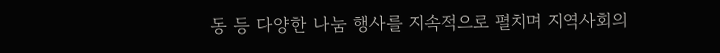동 등 다양한 나눔 행사를 지속적으로 펼치며 지역사회의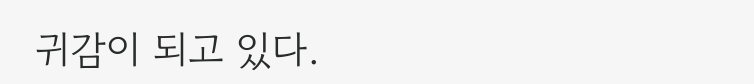귀감이 되고 있다.